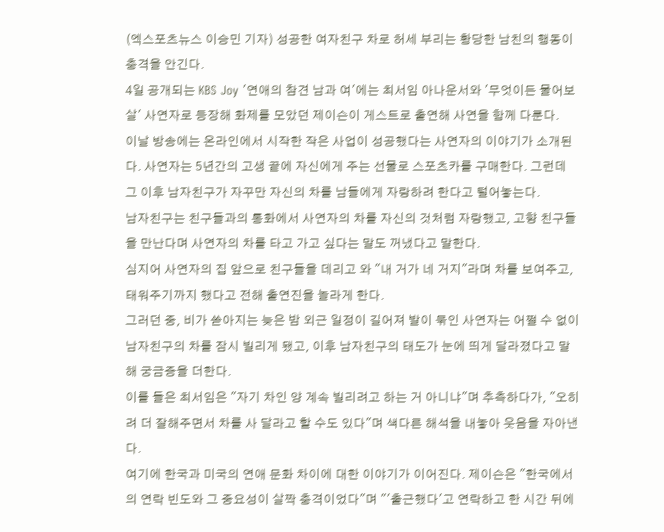(엑스포츠뉴스 이승민 기자) 성공한 여자친구 차로 허세 부리는 황당한 남친의 행동이 충격을 안긴다.
4일 공개되는 KBS Joy '연애의 참견 남과 여'에는 최서임 아나운서와 '무엇이든 물어보살' 사연자로 등장해 화제를 모았던 제이슨이 게스트로 출연해 사연을 함께 다룬다.
이날 방송에는 온라인에서 시작한 작은 사업이 성공했다는 사연자의 이야기가 소개된다. 사연자는 5년간의 고생 끝에 자신에게 주는 선물로 스포츠카를 구매한다. 그런데 그 이후 남자친구가 자꾸만 자신의 차를 남들에게 자랑하려 한다고 털어놓는다.
남자친구는 친구들과의 통화에서 사연자의 차를 자신의 것처럼 자랑했고, 고향 친구들을 만난다며 사연자의 차를 타고 가고 싶다는 말도 꺼냈다고 말한다.
심지어 사연자의 집 앞으로 친구들을 데리고 와 "내 거가 네 거지"라며 차를 보여주고, 태워주기까지 했다고 전해 출연진을 놀라게 한다.
그러던 중, 비가 쏟아지는 늦은 밤 외근 일정이 길어져 발이 묶인 사연자는 어쩔 수 없이 남자친구의 차를 잠시 빌리게 됐고, 이후 남자친구의 태도가 눈에 띄게 달라졌다고 말해 궁금증을 더한다.
이를 들은 최서임은 "자기 차인 양 계속 빌리려고 하는 거 아니냐"며 추측하다가, "오히려 더 잘해주면서 차를 사 달라고 할 수도 있다"며 색다른 해석을 내놓아 웃음을 자아낸다.
여기에 한국과 미국의 연애 문화 차이에 대한 이야기가 이어진다. 제이슨은 "한국에서의 연락 빈도와 그 중요성이 살짝 충격이었다"며 "'출근했다'고 연락하고 한 시간 뒤에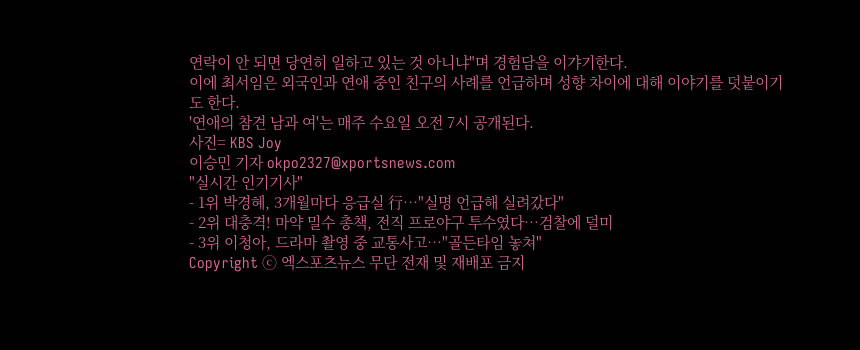연락이 안 되면 당연히 일하고 있는 것 아니냐"며 경험담을 이갸기한다.
이에 최서임은 외국인과 연애 중인 친구의 사례를 언급하며 성향 차이에 대해 이야기를 덧붙이기도 한다.
'연애의 참견 남과 여'는 매주 수요일 오전 7시 공개된다.
사진= KBS Joy
이승민 기자 okpo2327@xportsnews.com
"실시간 인기기사"
- 1위 박경혜, 3개월마다 응급실 行…"실명 언급해 실려갔다"
- 2위 대충격! 마약 밀수 총책, 전직 프로야구 투수였다…검찰에 덜미
- 3위 이청아, 드라마 촬영 중 교통사고…"골든타임 놓쳐"
Copyright ⓒ 엑스포츠뉴스 무단 전재 및 재배포 금지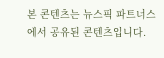본 콘텐츠는 뉴스픽 파트너스에서 공유된 콘텐츠입니다.